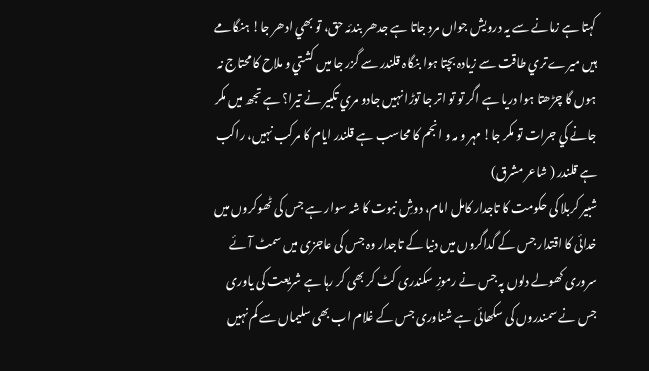کہتا ہے زمانے سے يہ درويش جواں مرد جاتا ہے جدھر بندئہ حق، تو بھي ادھر جا! ہنگامے ہيں ميرے تري طاقت سے زيادہ بچتا ہوا بنگاہ قلندر سے گزر جا ميں کشتي و ملاح کا محتاج نہ ہوں گا چڑھتا ہوا دريا ہے اگر تو تو اتر جا توڑا نہيں جادو مري تکبير نے تيرا؟ ہے تجھ ميں مکر جانے کي جرات تو مکر جا! مہر و مہ و انجم کا محاسب ہے قلندر ايام کا مرکب نہيں، راکب ہے قلندر ( شاعر مشرق)
شبیر کربلا کی حکومت کا تاجدار کامل امام، دوشِ نبوت کا شہ سوار ہے جس کی ٹھوکروں میں خدائی کا اقتدار جس کے گداگروں میں دنیا کے تاجدار وہ جس کی عاجزی میں سمٹ آئے سروری کھولے دلوں پہ جس نے رموزِ سکندری کٹ کر بھی کر رہا ہے شریعت کی یاوری جس نے سمندروں کی سکھائی ہے شناوری جس کے غلام اب بھی سلیماں سے کم نہیں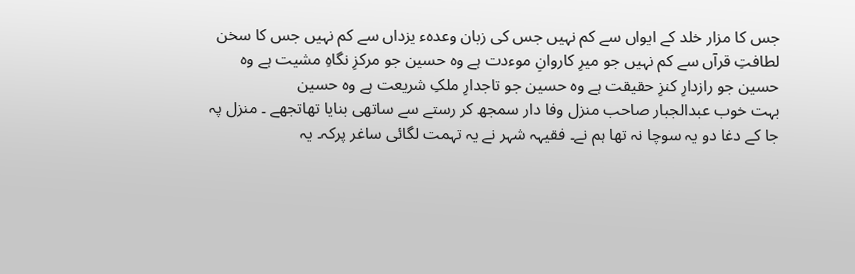جس کا مزار خلد کے ایواں سے کم نہیں جس کی زبان وعدہء یزداں سے کم نہیں جس کا سخن لطافتِ قرآں سے کم نہیں جو میرِ کاروانِ موءدت ہے وہ حسین جو مرکزِ نگاہِ مشیت ہے وہ حسین جو رازدارِ کنزِ حقیقت ہے وہ حسین جو تاجدارِ ملکِ شریعت ہے وہ حسین
بہت خوب عبدالجبار صاحب منزل وفا دار سمجھ کر رستے سے ساتھی بنایا تھاتجھے ۔ منزل پہ جا کے دغا دو یہ سوچا نہ تھا ہم نے۔ فقیہہ شہر نے یہ تہمت لگائی ساغر پرکہ۔ یہ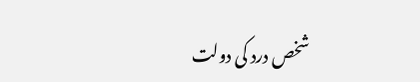شخص درد کی دولت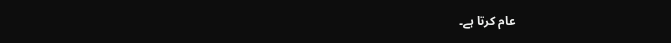عام کرتا ہے۔